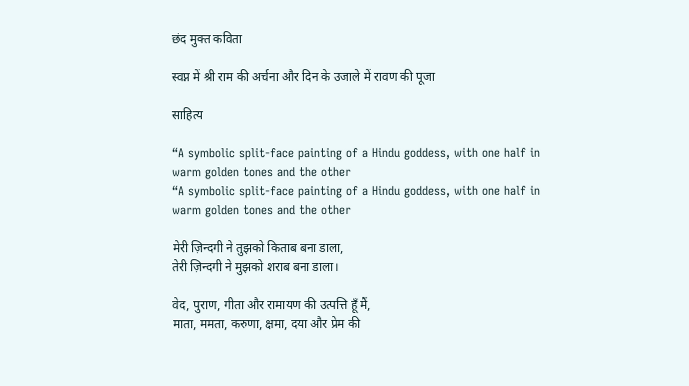छंद मुक्त कविता

स्वप्न में श्री राम की अर्चना और दिन के उजाले में रावण की पूजा

साहित्य

“A symbolic split-face painting of a Hindu goddess, with one half in warm golden tones and the other
“A symbolic split-face painting of a Hindu goddess, with one half in warm golden tones and the other

मेरी ज़िन्दगी ने तुझको किताब बना डाला,
तेरी ज़िन्दगी ने मुझको शराब बना डाला।

वेद, पुराण, गीता और रामायण की उत्पत्ति हूँ मैं,
माता, ममता, करुणा, क्षमा, दया और प्रेम की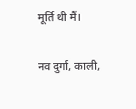मूर्ति थी मैं।

नव दुर्गा, काली,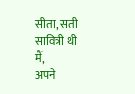सीता, सती सावित्री थी मैं,
अपने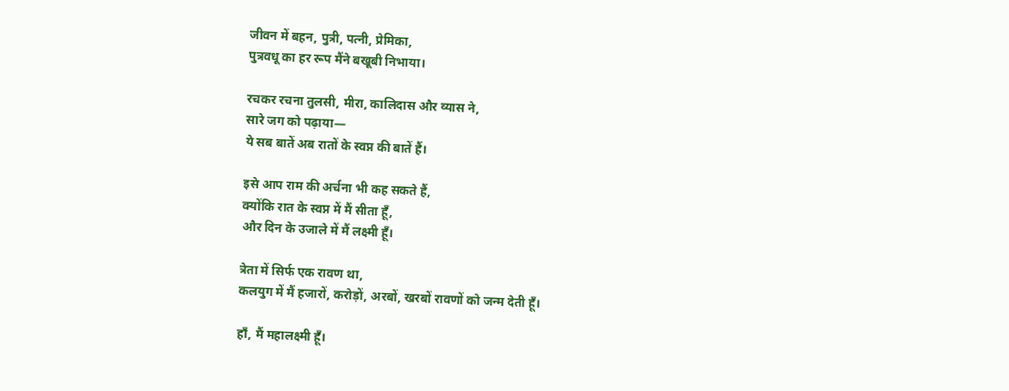जीवन में बहन, पुत्री, पत्नी, प्रेमिका,
पुत्रवधू का हर रूप मैंने बखूबी निभाया।

रचकर रचना तुलसी, मीरा, कालिदास और व्यास ने,
सारे जग को पढ़ाया—
ये सब बातें अब रातों के स्वप्न की बातें हैं।

इसे आप राम की अर्चना भी कह सकते हैं,
क्योंकि रात के स्वप्न में मैं सीता हूँ,
और दिन के उजाले में मैं लक्ष्मी हूँ।

त्रेता में सिर्फ एक रावण था,
कलयुग में मैं हजारों, करोड़ों, अरबों, खरबों रावणों को जन्म देती हूँ।

हाँ, मैं महालक्ष्मी हूँ।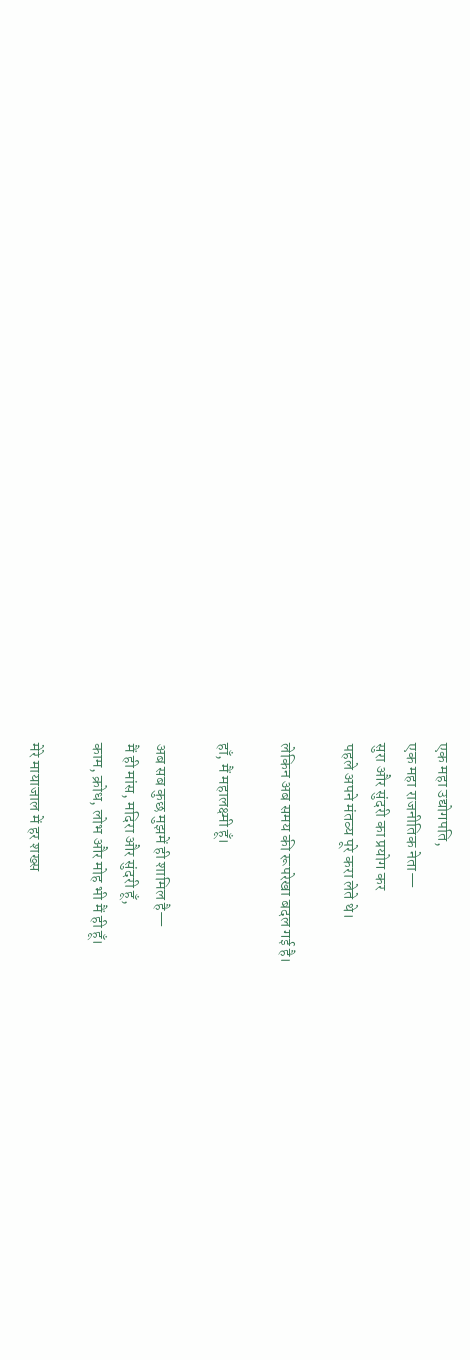एक महा उद्योगपति,
एक महा राजनीतिक नेता—
सुरा और सुंदरी का प्रयोग कर
पहले अपने मंतव्य पूरे करा लेते थे।

लेकिन अब समय की रूपरेखा बदल गई है।

हाँ, मैं महालक्ष्मी हूँ।

अब सब कुछ मुझमें ही शामिल है—
मैं ही मांस, मदिरा और सुंदरी हूँ,
काम, क्रोध, लोभ और मोह भी मैं ही हूँ।

मेरे मायाजाल में हर शख्स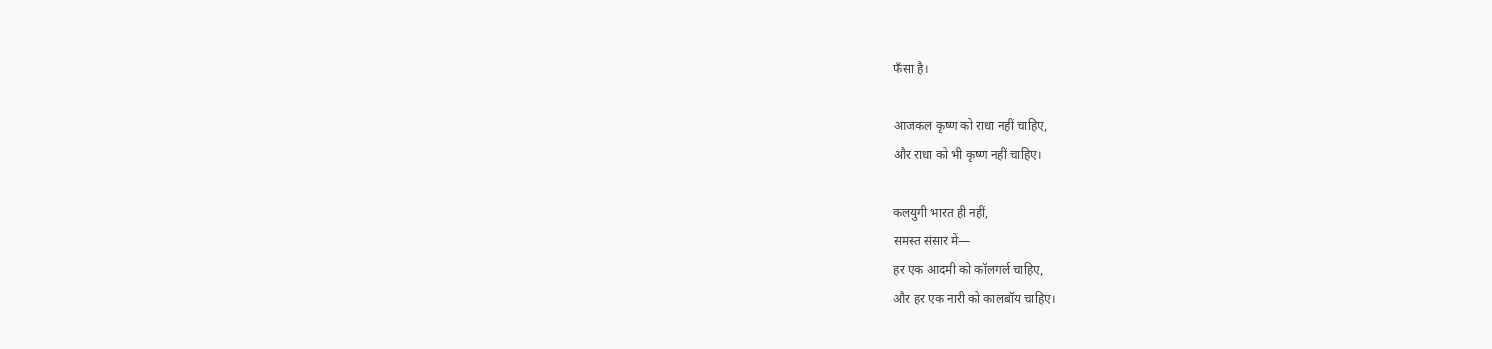फँसा है।

आजकल कृष्ण को राधा नहीं चाहिए,
और राधा को भी कृष्ण नहीं चाहिए।

कलयुगी भारत ही नहीं,
समस्त संसार में—
हर एक आदमी को कॉलगर्ल चाहिए,
और हर एक नारी को कालबॉय चाहिए।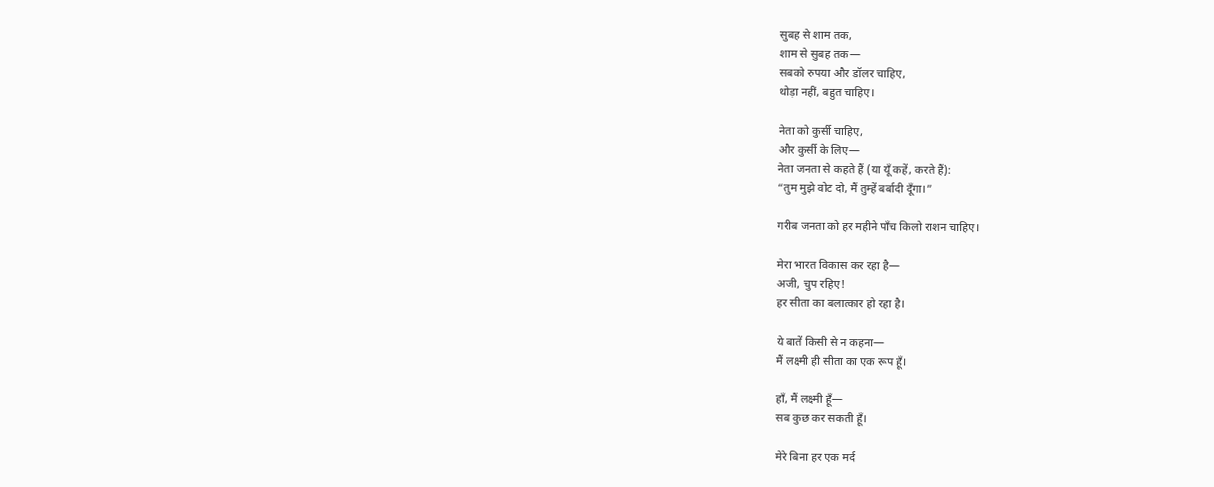सुबह से शाम तक,
शाम से सुबह तक—
सबको रुपया और डॉलर चाहिए,
थोड़ा नहीं, बहुत चाहिए।

नेता को कुर्सी चाहिए,
और कुर्सी के लिए—
नेता जनता से कहते हैं (या यूँ कहें, करते हैं):
“तुम मुझे वोट दो, मैं तुम्हें बर्बादी दूँगा।”

गरीब जनता को हर महीने पाँच किलो राशन चाहिए।

मेरा भारत विकास कर रहा है—
अजी, चुप रहिए!
हर सीता का बलात्कार हो रहा है।

ये बातें किसी से न कहना—
मैं लक्ष्मी ही सीता का एक रूप हूँ।

हाँ, मैं लक्ष्मी हूँ—
सब कुछ कर सकती हूँ।

मेरे बिना हर एक मर्द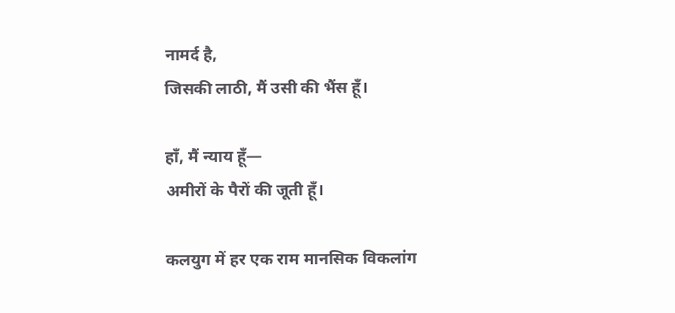नामर्द है,
जिसकी लाठी, मैं उसी की भैंस हूँ।

हाँ, मैं न्याय हूँ—
अमीरों के पैरों की जूती हूँ।

कलयुग में हर एक राम मानसिक विकलांग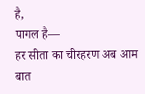है,
पागल है—
हर सीता का चीरहरण अब आम बात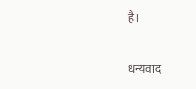है।

धन्यवाद